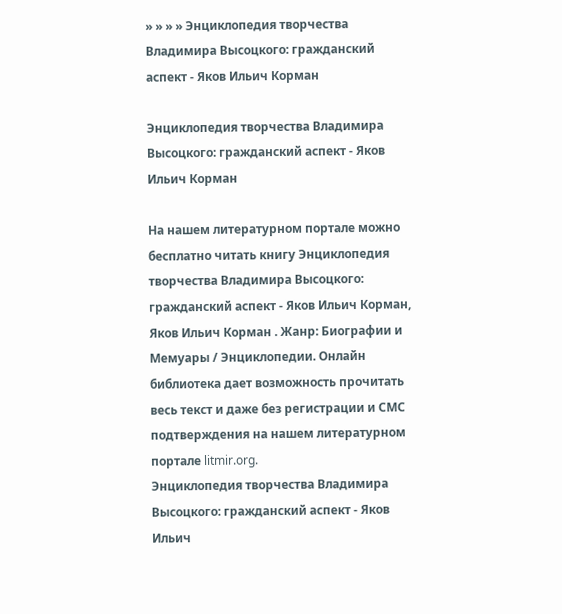» » » » Энциклопедия творчества Владимира Высоцкого: гражданский аспект - Яков Ильич Корман

Энциклопедия творчества Владимира Высоцкого: гражданский аспект - Яков Ильич Корман

На нашем литературном портале можно бесплатно читать книгу Энциклопедия творчества Владимира Высоцкого: гражданский аспект - Яков Ильич Корман, Яков Ильич Корман . Жанр: Биографии и Мемуары / Энциклопедии. Онлайн библиотека дает возможность прочитать весь текст и даже без регистрации и СМС подтверждения на нашем литературном портале litmir.org.
Энциклопедия творчества Владимира Высоцкого: гражданский аспект - Яков Ильич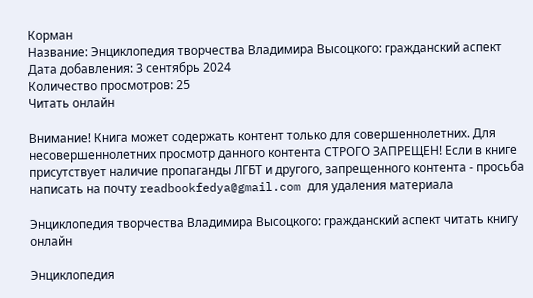Корман
Название: Энциклопедия творчества Владимира Высоцкого: гражданский аспект
Дата добавления: 3 сентябрь 2024
Количество просмотров: 25
Читать онлайн

Внимание! Книга может содержать контент только для совершеннолетних. Для несовершеннолетних просмотр данного контента СТРОГО ЗАПРЕЩЕН! Если в книге присутствует наличие пропаганды ЛГБТ и другого, запрещенного контента - просьба написать на почту readbookfedya@gmail.com для удаления материала

Энциклопедия творчества Владимира Высоцкого: гражданский аспект читать книгу онлайн

Энциклопедия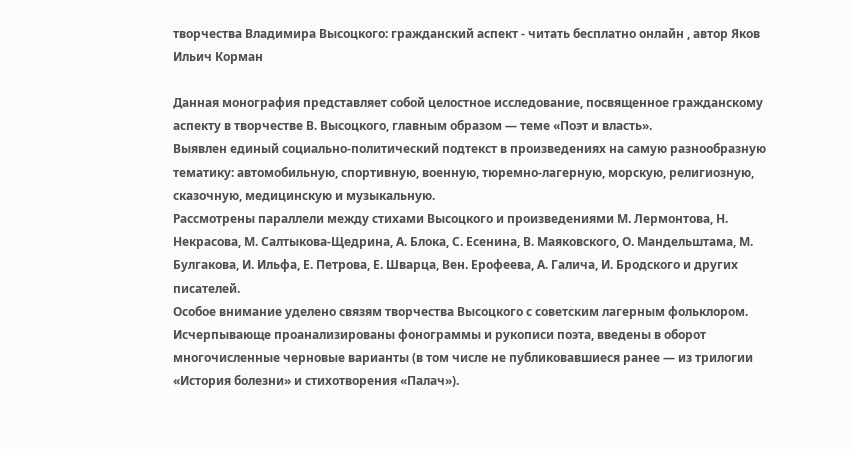творчества Владимира Высоцкого: гражданский аспект - читать бесплатно онлайн , автор Яков Ильич Корман

Данная монография представляет собой целостное исследование, посвященное гражданскому аспекту в творчестве В. Высоцкого, главным образом — теме «Поэт и власть».
Выявлен единый социально-политический подтекст в произведениях на самую разнообразную тематику: автомобильную, спортивную, военную, тюремно-лагерную, морскую, религиозную, сказочную, медицинскую и музыкальную.
Рассмотрены параллели между стихами Высоцкого и произведениями М. Лермонтова, Н. Некрасова, М. Салтыкова-Щедрина, А. Блока, С. Есенина, В. Маяковского, О. Мандельштама, М. Булгакова, И. Ильфа, Е. Петрова, Е. Шварца, Вен. Ерофеева, А. Галича, И. Бродского и других писателей.
Особое внимание уделено связям творчества Высоцкого с советским лагерным фольклором.
Исчерпывающе проанализированы фонограммы и рукописи поэта, введены в оборот многочисленные черновые варианты (в том числе не публиковавшиеся ранее — из трилогии «История болезни» и стихотворения «Палач»).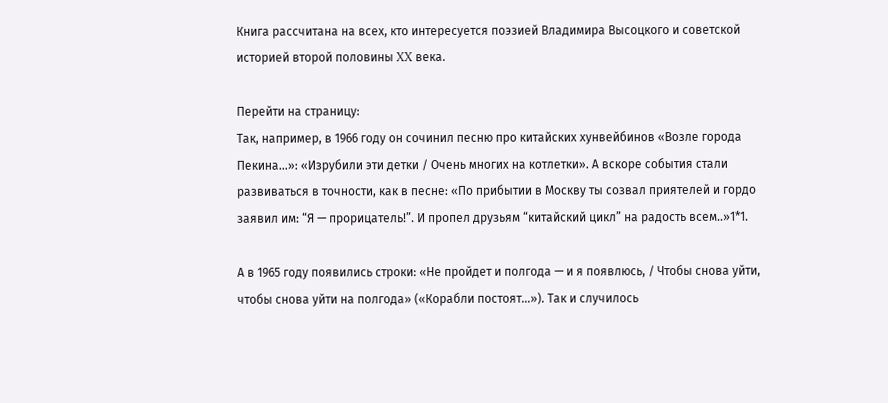Книга рассчитана на всех, кто интересуется поэзией Владимира Высоцкого и советской историей второй половины XX века.

Перейти на страницу:
Так, например, в 1966 году он сочинил песню про китайских хунвейбинов «Возле города Пекина…»: «Изрубили эти детки / Очень многих на котлетки». А вскоре события стали развиваться в точности, как в песне: «По прибытии в Москву ты созвал приятелей и гордо заявил им: “Я — прорицатель!”. И пропел друзьям “китайский цикл” на радость всем..»1*1.

А в 1965 году появились строки: «Не пройдет и полгода — и я появлюсь, / Чтобы снова уйти, чтобы снова уйти на полгода» («Корабли постоят…»). Так и случилось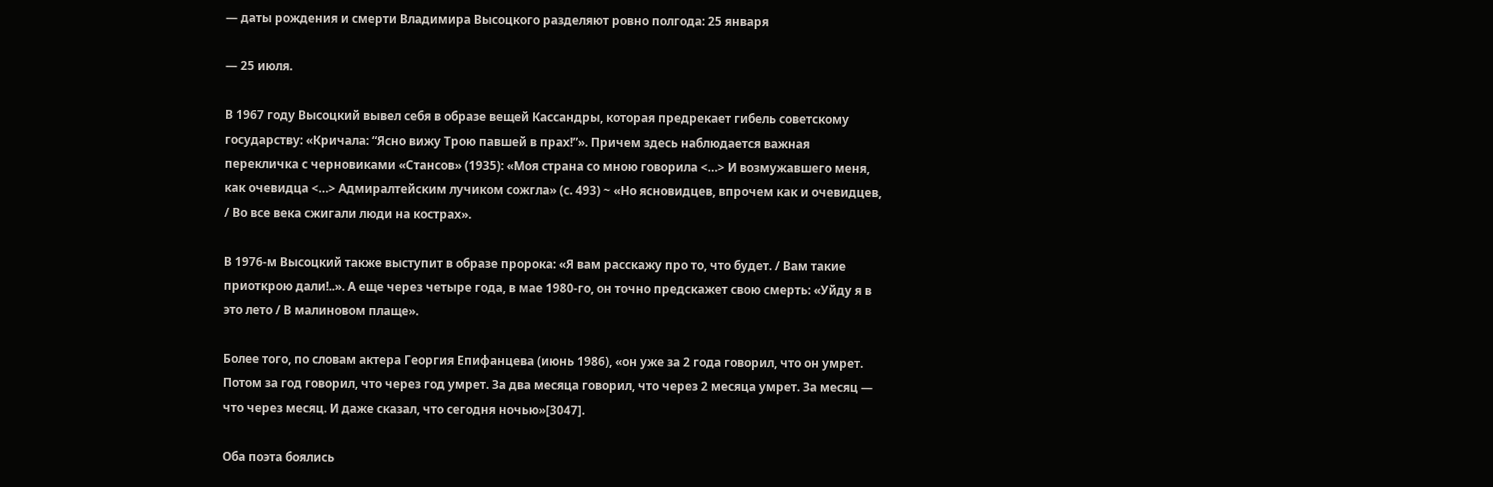— даты рождения и смерти Владимира Высоцкого разделяют ровно полгода: 25 января

— 25 июля.

В 1967 году Высоцкий вывел себя в образе вещей Кассандры, которая предрекает гибель советскому государству: «Кричала: “Ясно вижу Трою павшей в прах!”». Причем здесь наблюдается важная перекличка с черновиками «Стансов» (1935): «Моя страна со мною говорила <…> И возмужавшего меня, как очевидца <…> Адмиралтейским лучиком сожгла» (с. 493) ~ «Но ясновидцев, впрочем как и очевидцев, / Во все века сжигали люди на кострах».

В 1976-м Высоцкий также выступит в образе пророка: «Я вам расскажу про то, что будет. / Вам такие приоткрою дали!..». А еще через четыре года, в мае 1980-го, он точно предскажет свою смерть: «Уйду я в это лето / В малиновом плаще».

Более того, по словам актера Георгия Епифанцева (июнь 1986), «он уже за 2 года говорил, что он умрет. Потом за год говорил, что через год умрет. За два месяца говорил, что через 2 месяца умрет. За месяц — что через месяц. И даже сказал, что сегодня ночью»[3047].

Оба поэта боялись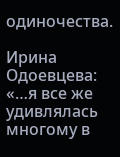одиночества.

Ирина Одоевцева: «…я все же удивлялась многому в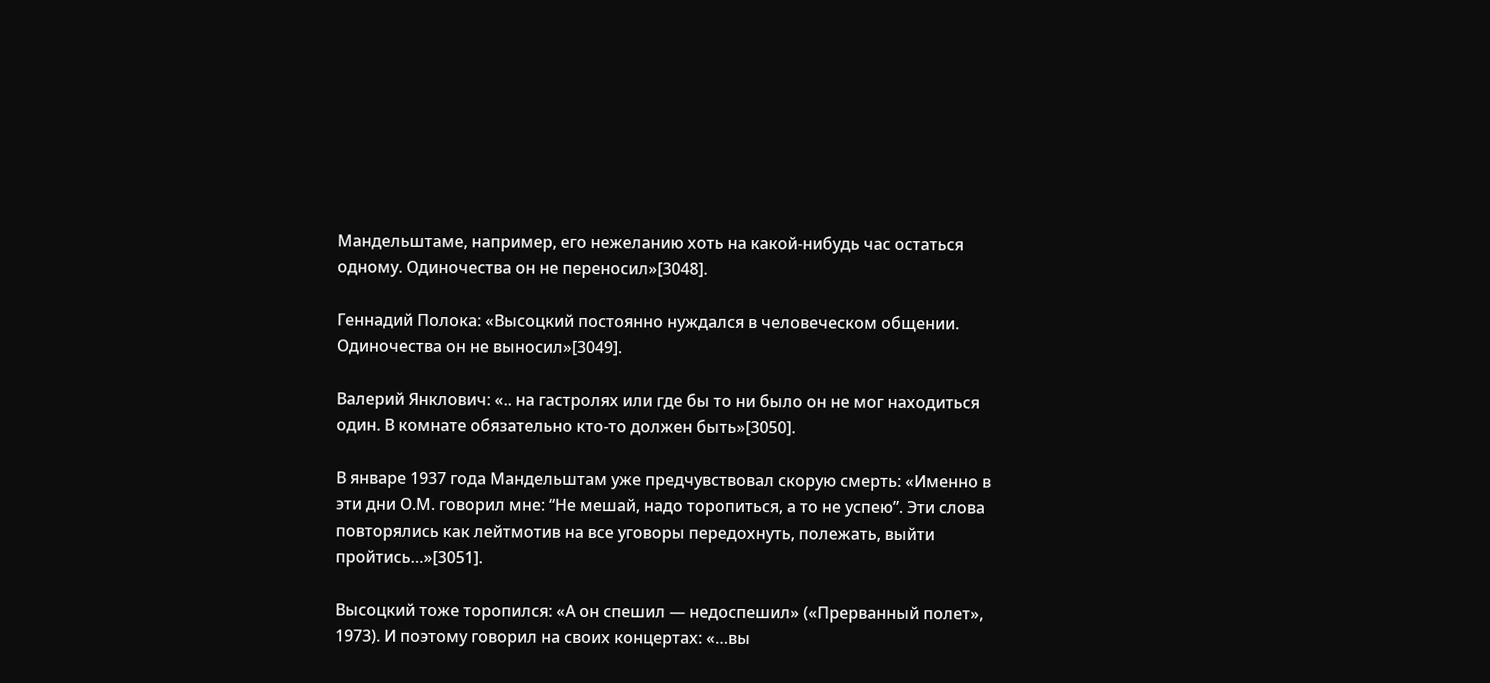Мандельштаме, например, его нежеланию хоть на какой-нибудь час остаться одному. Одиночества он не переносил»[3048].

Геннадий Полока: «Высоцкий постоянно нуждался в человеческом общении. Одиночества он не выносил»[3049].

Валерий Янклович: «.. на гастролях или где бы то ни было он не мог находиться один. В комнате обязательно кто-то должен быть»[3050].

В январе 1937 года Мандельштам уже предчувствовал скорую смерть: «Именно в эти дни О.М. говорил мне: “Не мешай, надо торопиться, а то не успею”. Эти слова повторялись как лейтмотив на все уговоры передохнуть, полежать, выйти пройтись…»[3051].

Высоцкий тоже торопился: «А он спешил — недоспешил» («Прерванный полет», 1973). И поэтому говорил на своих концертах: «…вы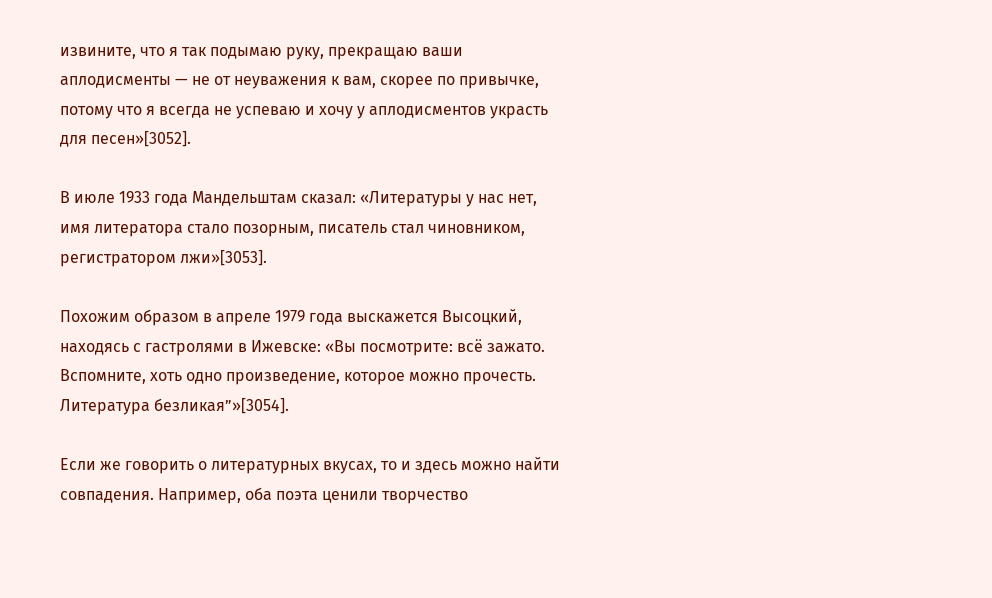извините, что я так подымаю руку, прекращаю ваши аплодисменты — не от неуважения к вам, скорее по привычке, потому что я всегда не успеваю и хочу у аплодисментов украсть для песен»[3052].

В июле 1933 года Мандельштам сказал: «Литературы у нас нет, имя литератора стало позорным, писатель стал чиновником, регистратором лжи»[3053].

Похожим образом в апреле 1979 года выскажется Высоцкий, находясь с гастролями в Ижевске: «Вы посмотрите: всё зажато. Вспомните, хоть одно произведение, которое можно прочесть. Литература безликая”»[3054].

Если же говорить о литературных вкусах, то и здесь можно найти совпадения. Например, оба поэта ценили творчество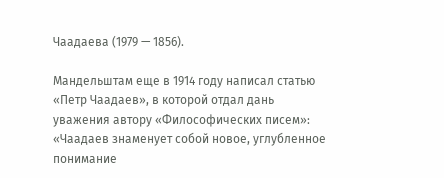Чаадаева (1979 — 1856).

Мандельштам еще в 1914 году написал статью «Петр Чаадаев», в которой отдал дань уважения автору «Философических писем»: «Чаадаев знаменует собой новое, углубленное понимание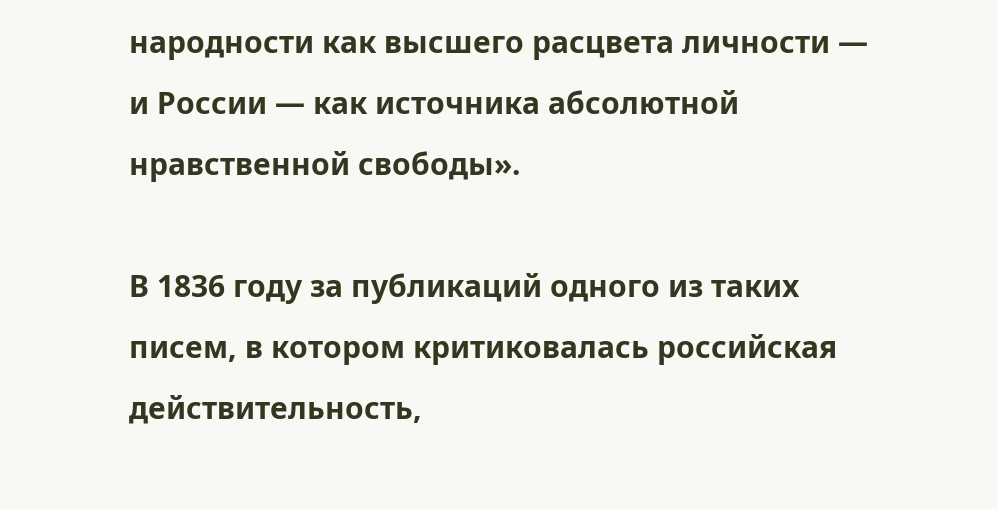народности как высшего расцвета личности — и России — как источника абсолютной нравственной свободы».

В 1836 году за публикаций одного из таких писем, в котором критиковалась российская действительность,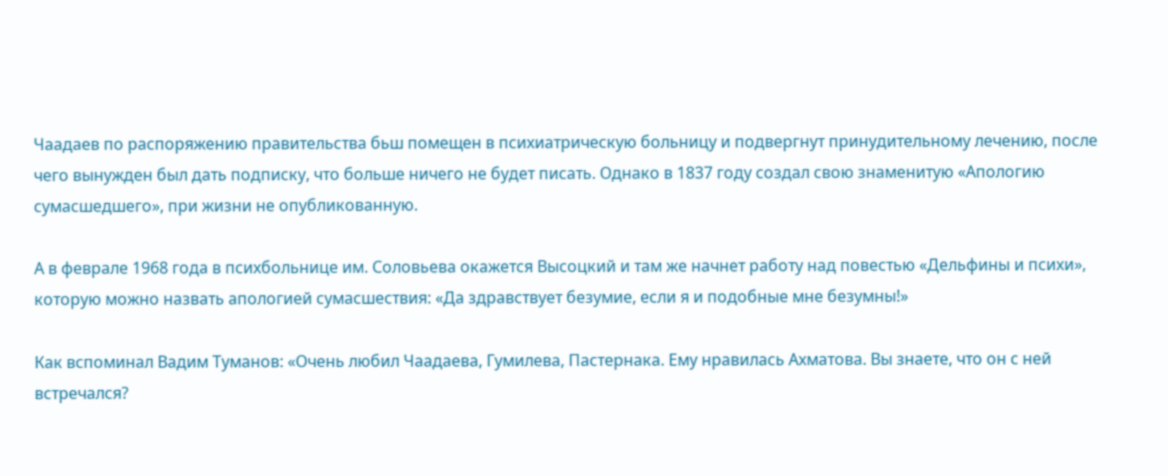Чаадаев по распоряжению правительства бьш помещен в психиатрическую больницу и подвергнут принудительному лечению, после чего вынужден был дать подписку, что больше ничего не будет писать. Однако в 1837 году создал свою знаменитую «Апологию сумасшедшего», при жизни не опубликованную.

А в феврале 1968 года в психбольнице им. Соловьева окажется Высоцкий и там же начнет работу над повестью «Дельфины и психи», которую можно назвать апологией сумасшествия: «Да здравствует безумие, если я и подобные мне безумны!»

Как вспоминал Вадим Туманов: «Очень любил Чаадаева, Гумилева, Пастернака. Ему нравилась Ахматова. Вы знаете, что он с ней встречался?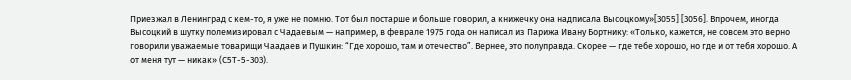Приезжал в Ленинград с кем-то, я уже не помню. Тот был постарше и больше говорил, а книжечку она надписала Высоцкому»[3055] [3056]. Впрочем, иногда Высоцкий в шутку полемизировал с Чадаевым — например, в феврале 1975 года он написал из Парижа Ивану Бортнику: «Только, кажется, не совсем это верно говорили уважаемые товарищи Чаадаев и Пушкин: “Где хорошо, там и отечество”. Вернее, это полуправда. Скорее — где тебе хорошо, но где и от тебя хорошо. А от меня тут — никак» (С5Т-5-303).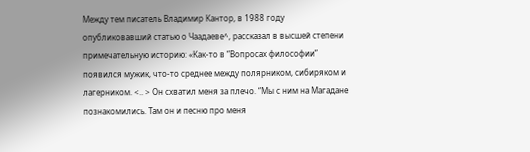Между тем писатель Владимир Кантор, в 1988 году опубликовавший статью о Чаадаеве^, рассказал в высшей степени примечательную историю: «Как-то в “Вопросах философии” появился мужик, что-то среднее между полярником, сибиряком и лагерником. <.. > Он схватил меня за плечо. “Мы с ним на Магадане познакомились. Там он и песню про меня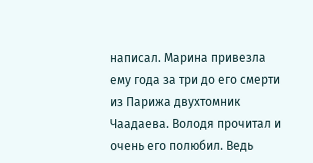написал. Марина привезла ему года за три до его смерти из Парижа двухтомник Чаадаева. Володя прочитал и очень его полюбил. Ведь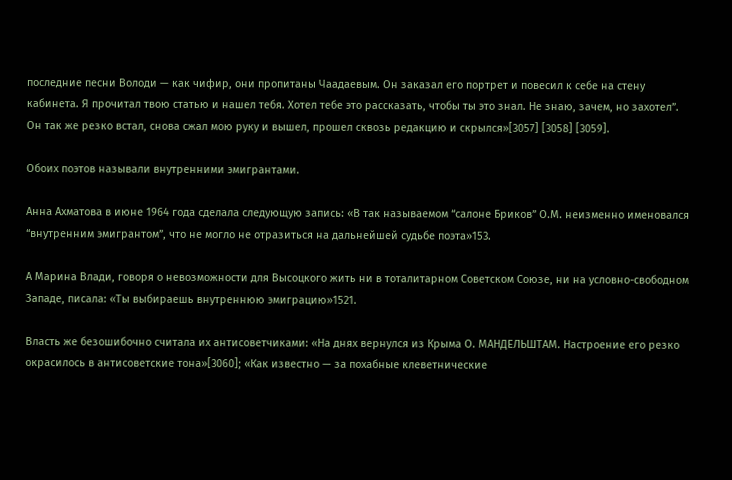последние песни Володи — как чифир, они пропитаны Чаадаевым. Он заказал его портрет и повесил к себе на стену кабинета. Я прочитал твою статью и нашел тебя. Хотел тебе это рассказать, чтобы ты это знал. Не знаю, зачем, но захотел”. Он так же резко встал, снова сжал мою руку и вышел, прошел сквозь редакцию и скрылся»[3057] [3058] [3059].

Обоих поэтов называли внутренними эмигрантами.

Анна Ахматова в июне 1964 года сделала следующую запись: «В так называемом “салоне Бриков” О.М. неизменно именовался “внутренним эмигрантом”, что не могло не отразиться на дальнейшей судьбе поэта»153.

А Марина Влади, говоря о невозможности для Высоцкого жить ни в тоталитарном Советском Союзе, ни на условно-свободном Западе, писала: «Ты выбираешь внутреннюю эмиграцию»1521.

Власть же безошибочно считала их антисоветчиками: «На днях вернулся из Крыма О. МАНДЕЛЬШТАМ. Настроение его резко окрасилось в антисоветские тона»[3060]; «Как известно — за похабные клеветнические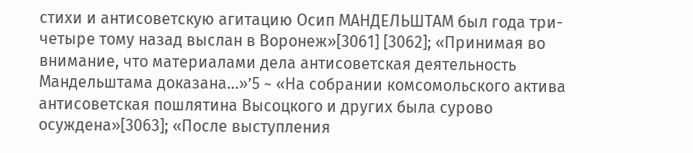стихи и антисоветскую агитацию Осип МАНДЕЛЬШТАМ был года три-четыре тому назад выслан в Воронеж»[3061] [3062]; «Принимая во внимание, что материалами дела антисоветская деятельность Мандельштама доказана…»’5 ~ «На собрании комсомольского актива антисоветская пошлятина Высоцкого и других была сурово осуждена»[3063]; «После выступления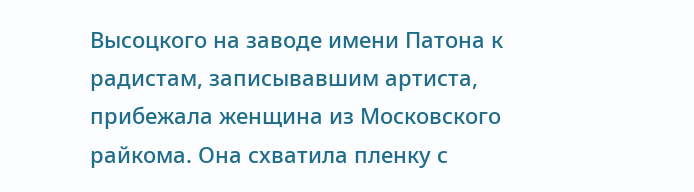Высоцкого на заводе имени Патона к радистам, записывавшим артиста, прибежала женщина из Московского райкома. Она схватила пленку с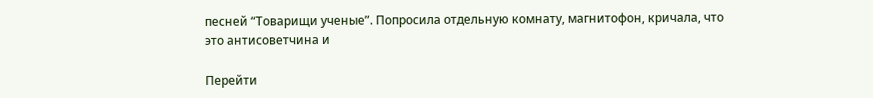песней “Товарищи ученые”. Попросила отдельную комнату, магнитофон, кричала, что это антисоветчина и

Перейти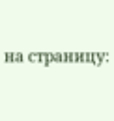на страницу: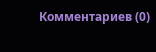Комментариев (0)